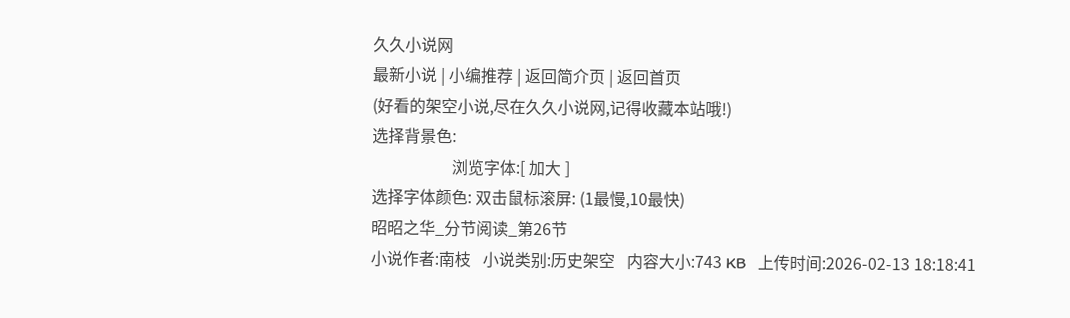久久小说网
最新小说 | 小编推荐 | 返回简介页 | 返回首页
(好看的架空小说,尽在久久小说网,记得收藏本站哦!)
选择背景色:
                    浏览字体:[ 加大 ]
选择字体颜色: 双击鼠标滚屏: (1最慢,10最快)
昭昭之华_分节阅读_第26节
小说作者:南枝   小说类别:历史架空   内容大小:743 KB   上传时间:2026-02-13 18:18:41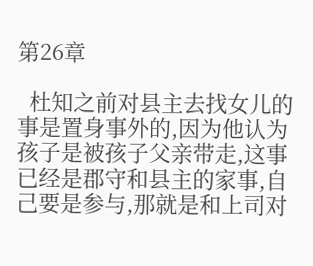第26章

  杜知之前对县主去找女儿的事是置身事外的,因为他认为孩子是被孩子父亲带走,这事已经是郡守和县主的家事,自己要是参与,那就是和上司对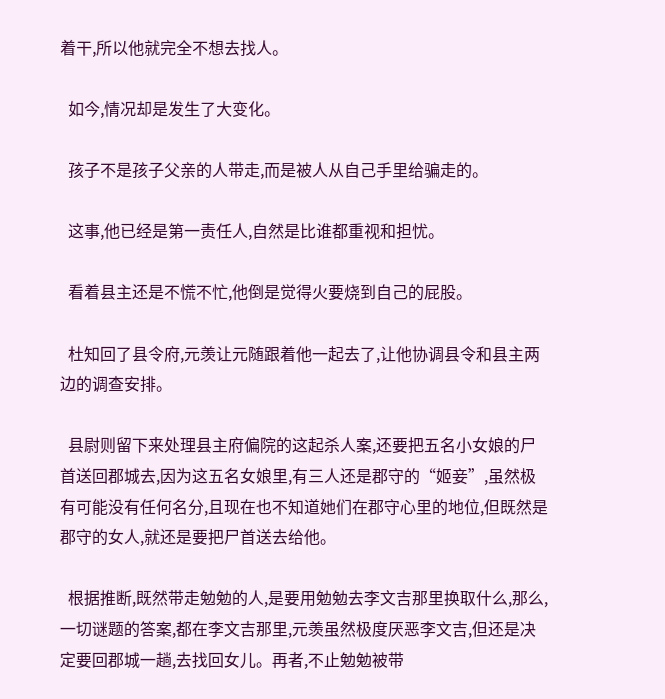着干,所以他就完全不想去找人。

  如今,情况却是发生了大变化。

  孩子不是孩子父亲的人带走,而是被人从自己手里给骗走的。

  这事,他已经是第一责任人,自然是比谁都重视和担忧。

  看着县主还是不慌不忙,他倒是觉得火要烧到自己的屁股。

  杜知回了县令府,元羡让元随跟着他一起去了,让他协调县令和县主两边的调查安排。

  县尉则留下来处理县主府偏院的这起杀人案,还要把五名小女娘的尸首送回郡城去,因为这五名女娘里,有三人还是郡守的“姬妾”,虽然极有可能没有任何名分,且现在也不知道她们在郡守心里的地位,但既然是郡守的女人,就还是要把尸首送去给他。

  根据推断,既然带走勉勉的人,是要用勉勉去李文吉那里换取什么,那么,一切谜题的答案,都在李文吉那里,元羡虽然极度厌恶李文吉,但还是决定要回郡城一趟,去找回女儿。再者,不止勉勉被带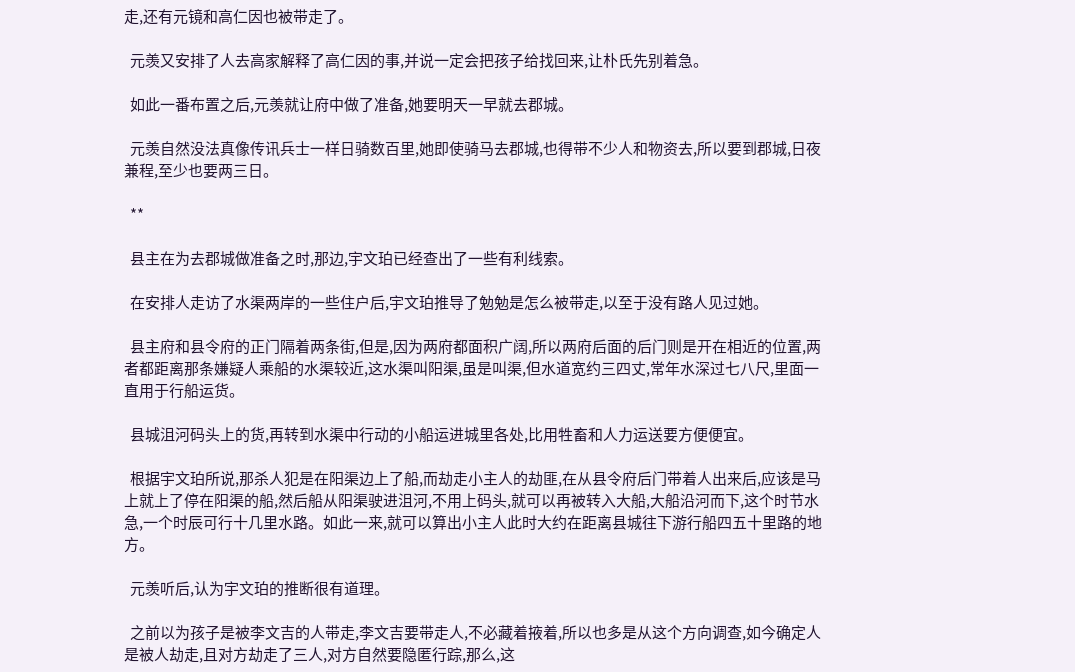走,还有元镜和高仁因也被带走了。

  元羡又安排了人去高家解释了高仁因的事,并说一定会把孩子给找回来,让朴氏先别着急。

  如此一番布置之后,元羡就让府中做了准备,她要明天一早就去郡城。

  元羡自然没法真像传讯兵士一样日骑数百里,她即使骑马去郡城,也得带不少人和物资去,所以要到郡城,日夜兼程,至少也要两三日。

  **

  县主在为去郡城做准备之时,那边,宇文珀已经查出了一些有利线索。

  在安排人走访了水渠两岸的一些住户后,宇文珀推导了勉勉是怎么被带走,以至于没有路人见过她。

  县主府和县令府的正门隔着两条街,但是,因为两府都面积广阔,所以两府后面的后门则是开在相近的位置,两者都距离那条嫌疑人乘船的水渠较近,这水渠叫阳渠,虽是叫渠,但水道宽约三四丈,常年水深过七八尺,里面一直用于行船运货。

  县城沮河码头上的货,再转到水渠中行动的小船运进城里各处,比用牲畜和人力运送要方便便宜。

  根据宇文珀所说,那杀人犯是在阳渠边上了船,而劫走小主人的劫匪,在从县令府后门带着人出来后,应该是马上就上了停在阳渠的船,然后船从阳渠驶进沮河,不用上码头,就可以再被转入大船,大船沿河而下,这个时节水急,一个时辰可行十几里水路。如此一来,就可以算出小主人此时大约在距离县城往下游行船四五十里路的地方。

  元羡听后,认为宇文珀的推断很有道理。

  之前以为孩子是被李文吉的人带走,李文吉要带走人,不必藏着掖着,所以也多是从这个方向调查,如今确定人是被人劫走,且对方劫走了三人,对方自然要隐匿行踪,那么,这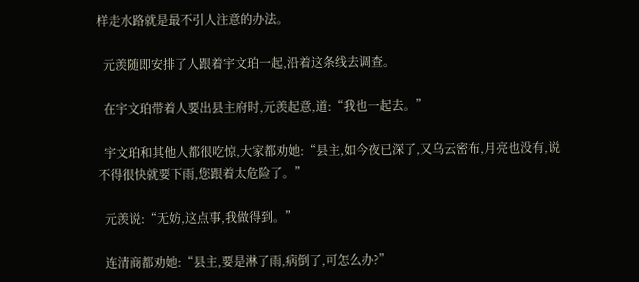样走水路就是最不引人注意的办法。

  元羡随即安排了人跟着宇文珀一起,沿着这条线去调查。

  在宇文珀带着人要出县主府时,元羡起意,道:“我也一起去。”

  宇文珀和其他人都很吃惊,大家都劝她:“县主,如今夜已深了,又乌云密布,月亮也没有,说不得很快就要下雨,您跟着太危险了。”

  元羡说:“无妨,这点事,我做得到。”

  连清商都劝她:“县主,要是淋了雨,病倒了,可怎么办?”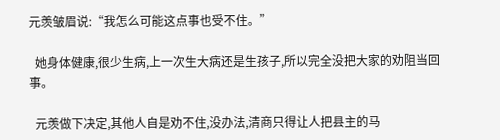元羡皱眉说:“我怎么可能这点事也受不住。”

  她身体健康,很少生病,上一次生大病还是生孩子,所以完全没把大家的劝阻当回事。

  元羡做下决定,其他人自是劝不住,没办法,清商只得让人把县主的马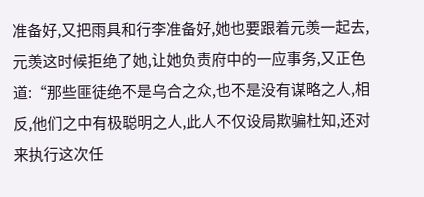准备好,又把雨具和行李准备好,她也要跟着元羡一起去,元羡这时候拒绝了她,让她负责府中的一应事务,又正色道:“那些匪徒绝不是乌合之众,也不是没有谋略之人,相反,他们之中有极聪明之人,此人不仅设局欺骗杜知,还对来执行这次任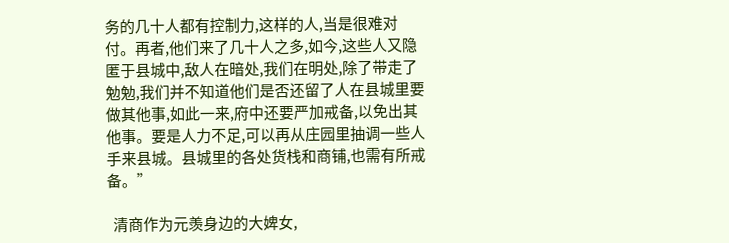务的几十人都有控制力,这样的人,当是很难对付。再者,他们来了几十人之多,如今,这些人又隐匿于县城中,敌人在暗处,我们在明处,除了带走了勉勉,我们并不知道他们是否还留了人在县城里要做其他事,如此一来,府中还要严加戒备,以免出其他事。要是人力不足,可以再从庄园里抽调一些人手来县城。县城里的各处货栈和商铺,也需有所戒备。”

  清商作为元羡身边的大婢女,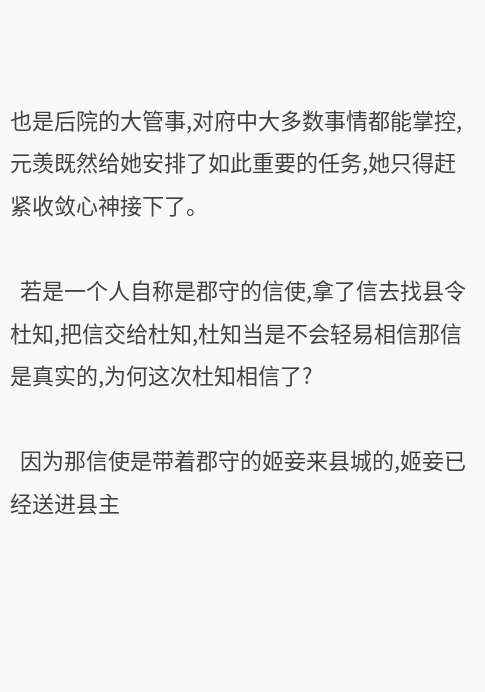也是后院的大管事,对府中大多数事情都能掌控,元羡既然给她安排了如此重要的任务,她只得赶紧收敛心神接下了。

  若是一个人自称是郡守的信使,拿了信去找县令杜知,把信交给杜知,杜知当是不会轻易相信那信是真实的,为何这次杜知相信了?

  因为那信使是带着郡守的姬妾来县城的,姬妾已经送进县主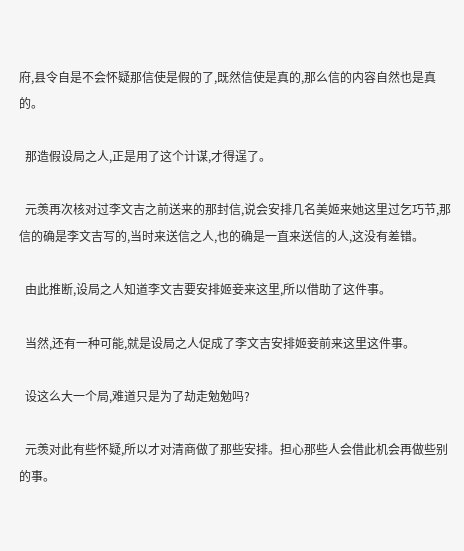府,县令自是不会怀疑那信使是假的了,既然信使是真的,那么信的内容自然也是真的。

  那造假设局之人,正是用了这个计谋,才得逞了。

  元羡再次核对过李文吉之前送来的那封信,说会安排几名美姬来她这里过乞巧节,那信的确是李文吉写的,当时来送信之人,也的确是一直来送信的人,这没有差错。

  由此推断,设局之人知道李文吉要安排姬妾来这里,所以借助了这件事。

  当然,还有一种可能,就是设局之人促成了李文吉安排姬妾前来这里这件事。

  设这么大一个局,难道只是为了劫走勉勉吗?

  元羡对此有些怀疑,所以才对清商做了那些安排。担心那些人会借此机会再做些别的事。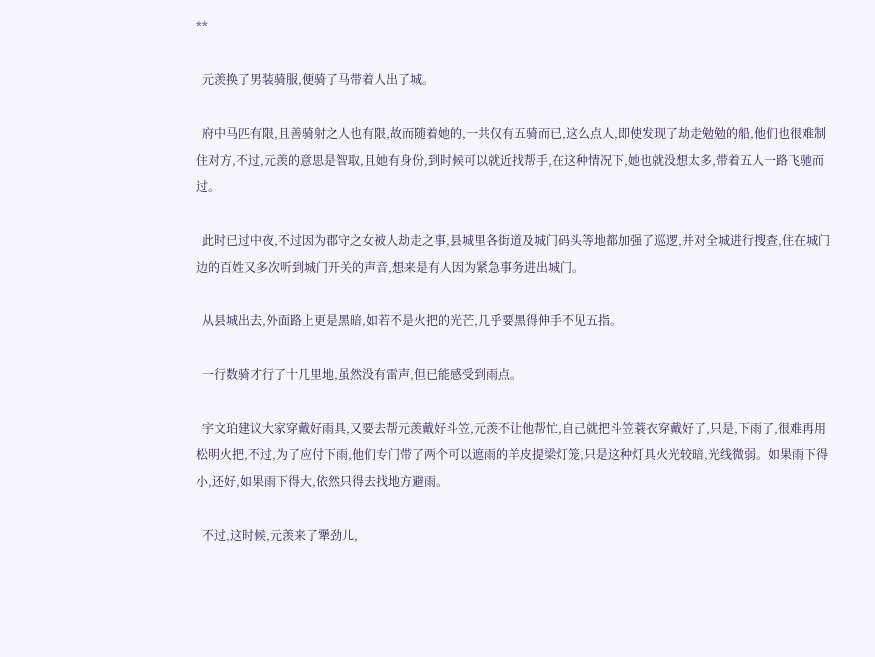**

  元羡换了男装骑服,便骑了马带着人出了城。

  府中马匹有限,且善骑射之人也有限,故而随着她的,一共仅有五骑而已,这么点人,即使发现了劫走勉勉的船,他们也很难制住对方,不过,元羡的意思是智取,且她有身份,到时候可以就近找帮手,在这种情况下,她也就没想太多,带着五人一路飞驰而过。

  此时已过中夜,不过因为郡守之女被人劫走之事,县城里各街道及城门码头等地都加强了巡逻,并对全城进行搜查,住在城门边的百姓又多次听到城门开关的声音,想来是有人因为紧急事务进出城门。

  从县城出去,外面路上更是黑暗,如若不是火把的光芒,几乎要黑得伸手不见五指。

  一行数骑才行了十几里地,虽然没有雷声,但已能感受到雨点。

  宇文珀建议大家穿戴好雨具,又要去帮元羡戴好斗笠,元羡不让他帮忙,自己就把斗笠蓑衣穿戴好了,只是,下雨了,很难再用松明火把,不过,为了应付下雨,他们专门带了两个可以遮雨的羊皮提梁灯笼,只是这种灯具火光较暗,光线微弱。如果雨下得小,还好,如果雨下得大,依然只得去找地方避雨。

  不过,这时候,元羡来了犟劲儿,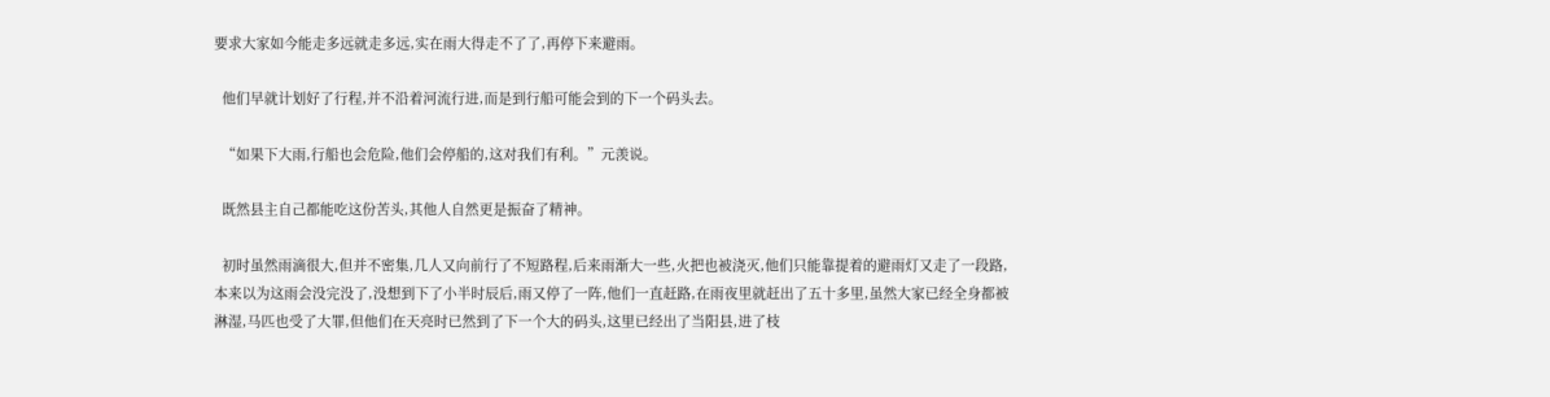要求大家如今能走多远就走多远,实在雨大得走不了了,再停下来避雨。

  他们早就计划好了行程,并不沿着河流行进,而是到行船可能会到的下一个码头去。

  “如果下大雨,行船也会危险,他们会停船的,这对我们有利。”元羡说。

  既然县主自己都能吃这份苦头,其他人自然更是振奋了精神。

  初时虽然雨滴很大,但并不密集,几人又向前行了不短路程,后来雨渐大一些,火把也被浇灭,他们只能靠提着的避雨灯又走了一段路,本来以为这雨会没完没了,没想到下了小半时辰后,雨又停了一阵,他们一直赶路,在雨夜里就赶出了五十多里,虽然大家已经全身都被淋湿,马匹也受了大罪,但他们在天亮时已然到了下一个大的码头,这里已经出了当阳县,进了枝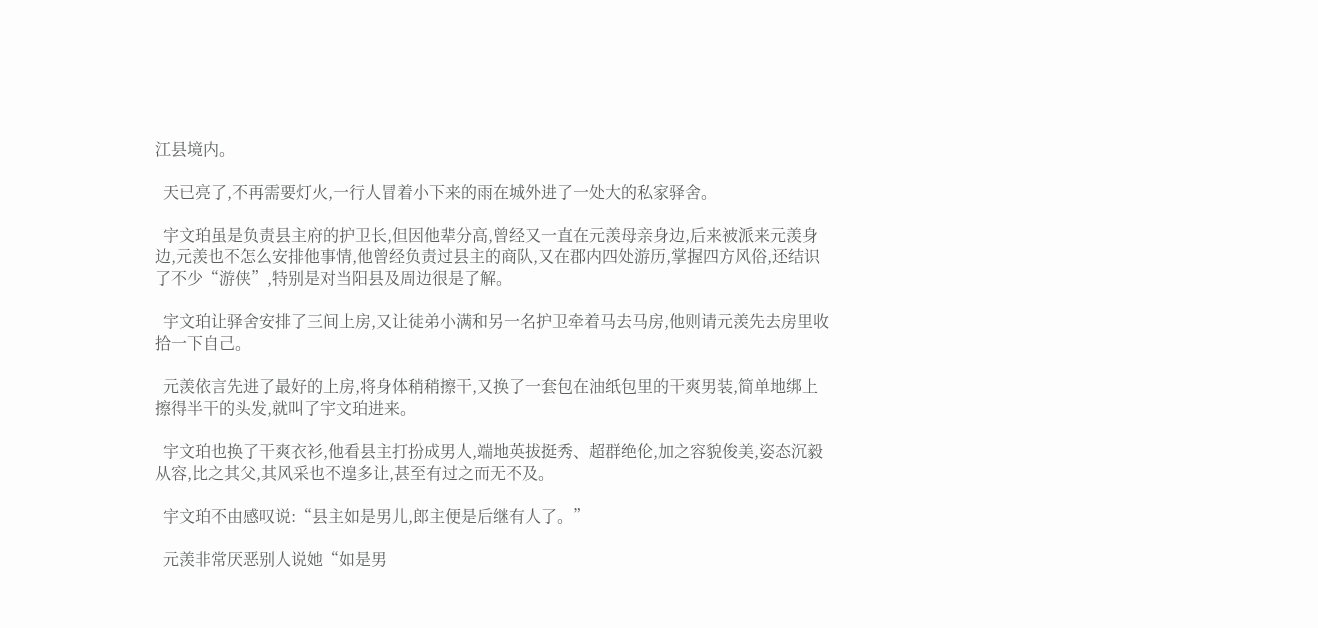江县境内。

  天已亮了,不再需要灯火,一行人冒着小下来的雨在城外进了一处大的私家驿舍。

  宇文珀虽是负责县主府的护卫长,但因他辈分高,曾经又一直在元羡母亲身边,后来被派来元羡身边,元羡也不怎么安排他事情,他曾经负责过县主的商队,又在郡内四处游历,掌握四方风俗,还结识了不少“游侠”,特别是对当阳县及周边很是了解。

  宇文珀让驿舍安排了三间上房,又让徒弟小满和另一名护卫牵着马去马房,他则请元羡先去房里收拾一下自己。

  元羡依言先进了最好的上房,将身体稍稍擦干,又换了一套包在油纸包里的干爽男装,简单地绑上擦得半干的头发,就叫了宇文珀进来。

  宇文珀也换了干爽衣衫,他看县主打扮成男人,端地英拔挺秀、超群绝伦,加之容貌俊美,姿态沉毅从容,比之其父,其风采也不遑多让,甚至有过之而无不及。

  宇文珀不由感叹说:“县主如是男儿,郎主便是后继有人了。”

  元羡非常厌恶别人说她“如是男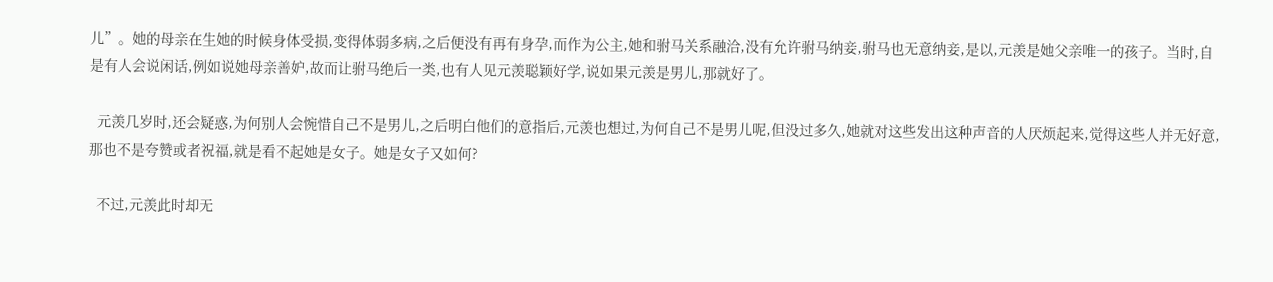儿”。她的母亲在生她的时候身体受损,变得体弱多病,之后便没有再有身孕,而作为公主,她和驸马关系融洽,没有允许驸马纳妾,驸马也无意纳妾,是以,元羡是她父亲唯一的孩子。当时,自是有人会说闲话,例如说她母亲善妒,故而让驸马绝后一类,也有人见元羡聪颖好学,说如果元羡是男儿,那就好了。

  元羡几岁时,还会疑惑,为何别人会惋惜自己不是男儿,之后明白他们的意指后,元羡也想过,为何自己不是男儿呢,但没过多久,她就对这些发出这种声音的人厌烦起来,觉得这些人并无好意,那也不是夸赞或者祝福,就是看不起她是女子。她是女子又如何?

  不过,元羡此时却无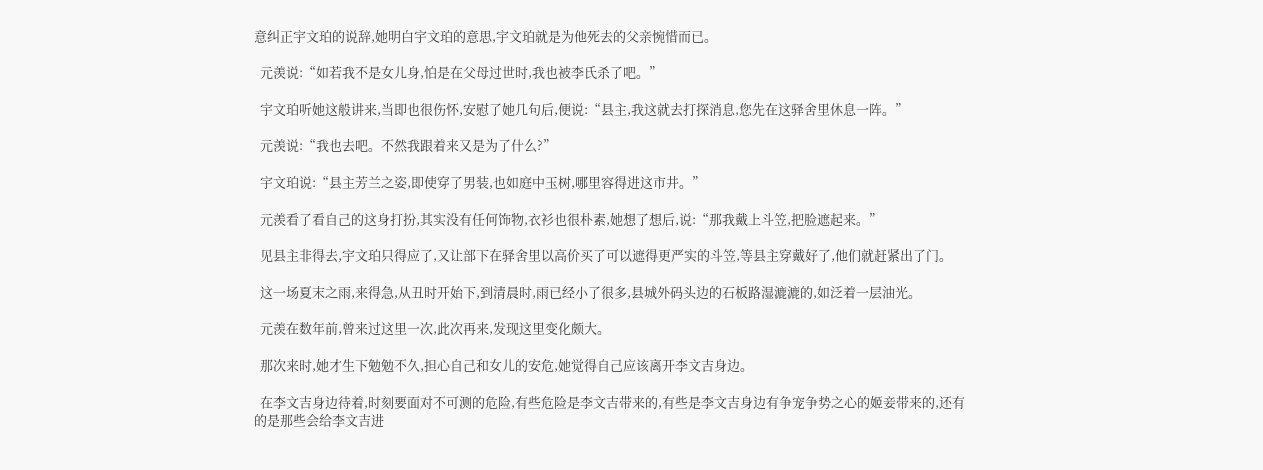意纠正宇文珀的说辞,她明白宇文珀的意思,宇文珀就是为他死去的父亲惋惜而已。

  元羡说:“如若我不是女儿身,怕是在父母过世时,我也被李氏杀了吧。”

  宇文珀听她这般讲来,当即也很伤怀,安慰了她几句后,便说:“县主,我这就去打探消息,您先在这驿舍里休息一阵。”

  元羡说:“我也去吧。不然我跟着来又是为了什么?”

  宇文珀说:“县主芳兰之姿,即使穿了男装,也如庭中玉树,哪里容得进这市井。”

  元羡看了看自己的这身打扮,其实没有任何饰物,衣衫也很朴素,她想了想后,说:“那我戴上斗笠,把脸遮起来。”

  见县主非得去,宇文珀只得应了,又让部下在驿舍里以高价买了可以遮得更严实的斗笠,等县主穿戴好了,他们就赶紧出了门。

  这一场夏末之雨,来得急,从丑时开始下,到清晨时,雨已经小了很多,县城外码头边的石板路湿漉漉的,如泛着一层油光。

  元羡在数年前,曾来过这里一次,此次再来,发现这里变化颇大。

  那次来时,她才生下勉勉不久,担心自己和女儿的安危,她觉得自己应该离开李文吉身边。

  在李文吉身边待着,时刻要面对不可测的危险,有些危险是李文吉带来的,有些是李文吉身边有争宠争势之心的姬妾带来的,还有的是那些会给李文吉进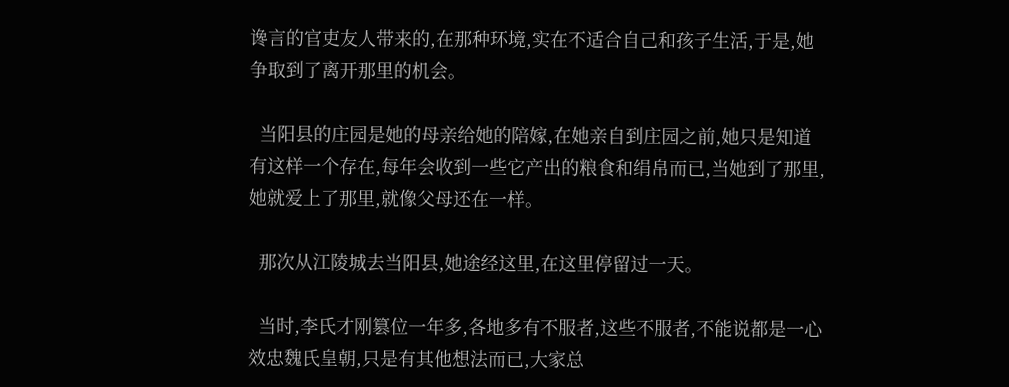谗言的官吏友人带来的,在那种环境,实在不适合自己和孩子生活,于是,她争取到了离开那里的机会。

  当阳县的庄园是她的母亲给她的陪嫁,在她亲自到庄园之前,她只是知道有这样一个存在,每年会收到一些它产出的粮食和绢帛而已,当她到了那里,她就爱上了那里,就像父母还在一样。

  那次从江陵城去当阳县,她途经这里,在这里停留过一天。

  当时,李氏才刚篡位一年多,各地多有不服者,这些不服者,不能说都是一心效忠魏氏皇朝,只是有其他想法而已,大家总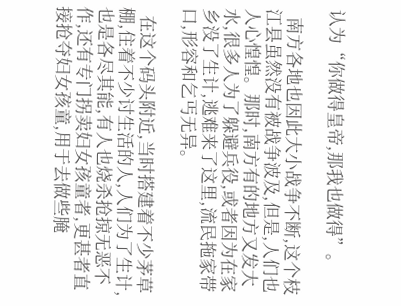认为“你做得皇帝,那我也做得”。

  南方各地也因此大小战争不断,这个枝江县虽然没有被战争波及,但是,人们也人心惶惶。那时,南方有的地方又发大水,很多人为了躲避兵役,或者因为在家乡没了生计,逃难来了这里,流民拖家带口,形容和乞丐无异。

  在这个码头附近,当时搭建着不少茅草棚,住着不少讨生活的人,人们为了生计,也是各尽其能,有人也烧杀抢掠无恶不作,还有专门拐卖妇女孩童者,更甚者直接抢夺妇女孩童,用于去做些腌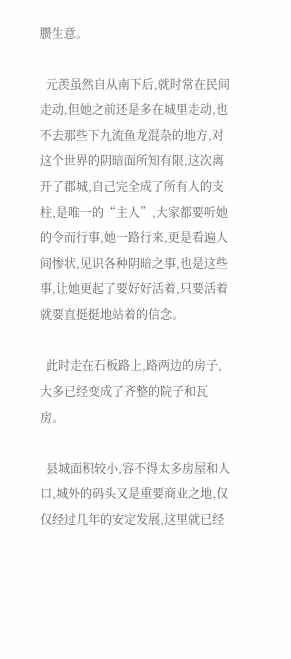臜生意。

  元羡虽然自从南下后,就时常在民间走动,但她之前还是多在城里走动,也不去那些下九流鱼龙混杂的地方,对这个世界的阴暗面所知有限,这次离开了郡城,自己完全成了所有人的支柱,是唯一的“主人”,大家都要听她的令而行事,她一路行来,更是看遍人间惨状,见识各种阴暗之事,也是这些事,让她更起了要好好活着,只要活着就要直挺挺地站着的信念。

  此时走在石板路上,路两边的房子,大多已经变成了齐整的院子和瓦房。

  县城面积较小,容不得太多房屋和人口,城外的码头又是重要商业之地,仅仅经过几年的安定发展,这里就已经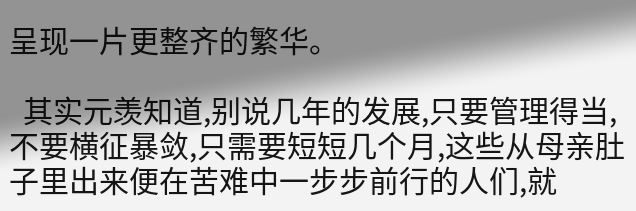呈现一片更整齐的繁华。

  其实元羡知道,别说几年的发展,只要管理得当,不要横征暴敛,只需要短短几个月,这些从母亲肚子里出来便在苦难中一步步前行的人们,就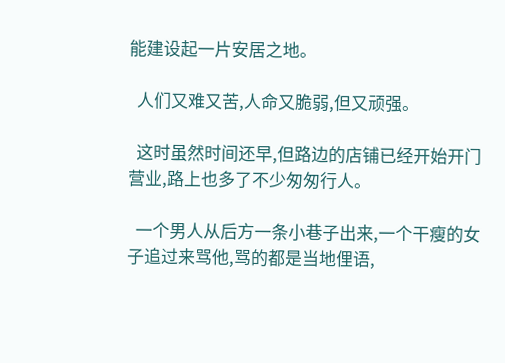能建设起一片安居之地。

  人们又难又苦,人命又脆弱,但又顽强。

  这时虽然时间还早,但路边的店铺已经开始开门营业,路上也多了不少匆匆行人。

  一个男人从后方一条小巷子出来,一个干瘦的女子追过来骂他,骂的都是当地俚语,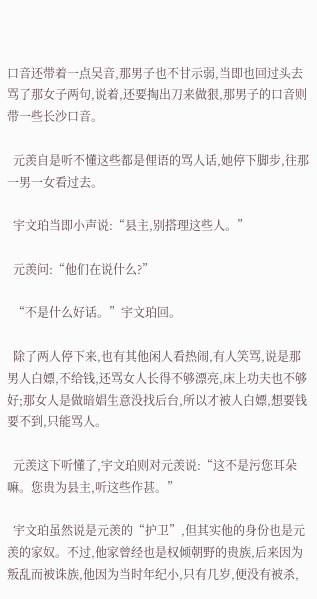口音还带着一点吴音,那男子也不甘示弱,当即也回过头去骂了那女子两句,说着,还要掏出刀来做狠,那男子的口音则带一些长沙口音。

  元羡自是听不懂这些都是俚语的骂人话,她停下脚步,往那一男一女看过去。

  宇文珀当即小声说:“县主,别搭理这些人。”

  元羡问:“他们在说什么?”

  “不是什么好话。”宇文珀回。

  除了两人停下来,也有其他闲人看热闹,有人笑骂,说是那男人白嫖,不给钱,还骂女人长得不够漂亮,床上功夫也不够好;那女人是做暗娼生意没找后台,所以才被人白嫖,想要钱要不到,只能骂人。

  元羡这下听懂了,宇文珀则对元羡说:“这不是污您耳朵嘛。您贵为县主,听这些作甚。”

  宇文珀虽然说是元羡的“护卫”,但其实他的身份也是元羡的家奴。不过,他家曾经也是权倾朝野的贵族,后来因为叛乱而被诛族,他因为当时年纪小,只有几岁,便没有被杀,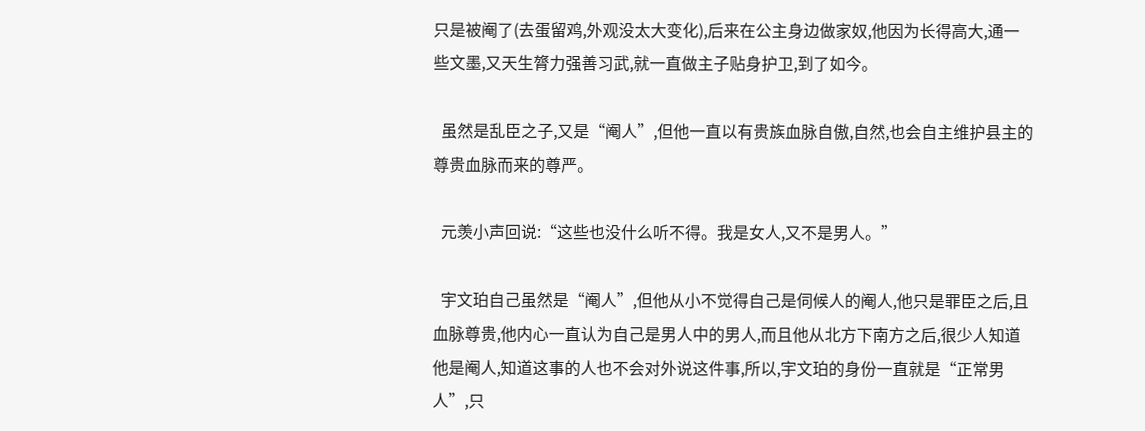只是被阉了(去蛋留鸡,外观没太大变化),后来在公主身边做家奴,他因为长得高大,通一些文墨,又天生膂力强善习武,就一直做主子贴身护卫,到了如今。

  虽然是乱臣之子,又是“阉人”,但他一直以有贵族血脉自傲,自然,也会自主维护县主的尊贵血脉而来的尊严。

  元羡小声回说:“这些也没什么听不得。我是女人,又不是男人。”

  宇文珀自己虽然是“阉人”,但他从小不觉得自己是伺候人的阉人,他只是罪臣之后,且血脉尊贵,他内心一直认为自己是男人中的男人,而且他从北方下南方之后,很少人知道他是阉人,知道这事的人也不会对外说这件事,所以,宇文珀的身份一直就是“正常男人”,只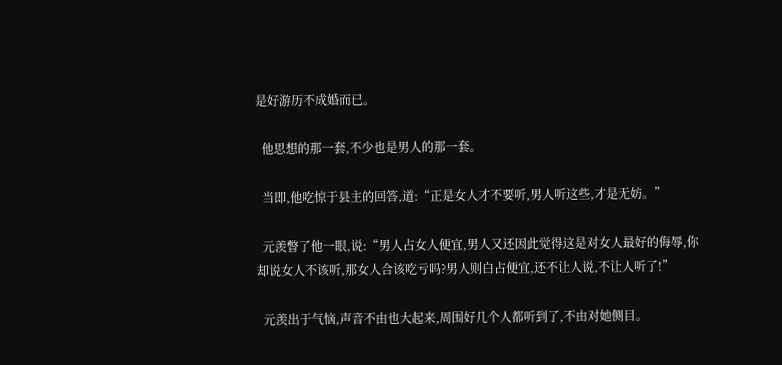是好游历不成婚而已。

  他思想的那一套,不少也是男人的那一套。

  当即,他吃惊于县主的回答,道:“正是女人才不要听,男人听这些,才是无妨。”

  元羡瞥了他一眼,说:“男人占女人便宜,男人又还因此觉得这是对女人最好的侮辱,你却说女人不该听,那女人合该吃亏吗?男人则白占便宜,还不让人说,不让人听了!”

  元羡出于气恼,声音不由也大起来,周围好几个人都听到了,不由对她侧目。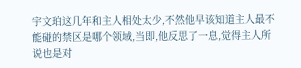宇文珀这几年和主人相处太少,不然他早该知道主人最不能碰的禁区是哪个领域,当即,他反思了一息,觉得主人所说也是对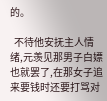的。

  不待他安抚主人情绪,元羡见那男子白嫖也就罢了,在那女子追来要钱时还要打骂对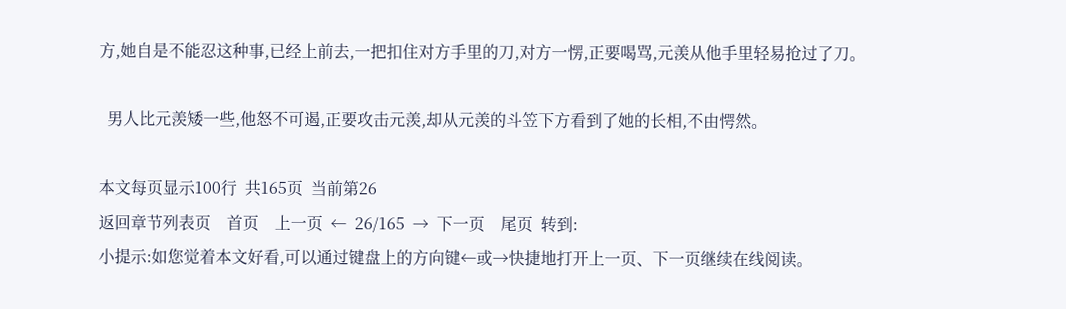方,她自是不能忍这种事,已经上前去,一把扣住对方手里的刀,对方一愣,正要喝骂,元羡从他手里轻易抢过了刀。

  男人比元羡矮一些,他怒不可遏,正要攻击元羡,却从元羡的斗笠下方看到了她的长相,不由愕然。

本文每页显示100行  共165页  当前第26
返回章节列表页    首页    上一页  ←  26/165  →  下一页    尾页  转到:
小提示:如您觉着本文好看,可以通过键盘上的方向键←或→快捷地打开上一页、下一页继续在线阅读。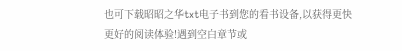也可下载昭昭之华txt电子书到您的看书设备,以获得更快更好的阅读体验!遇到空白章节或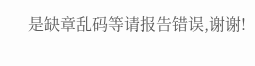是缺章乱码等请报告错误,谢谢!